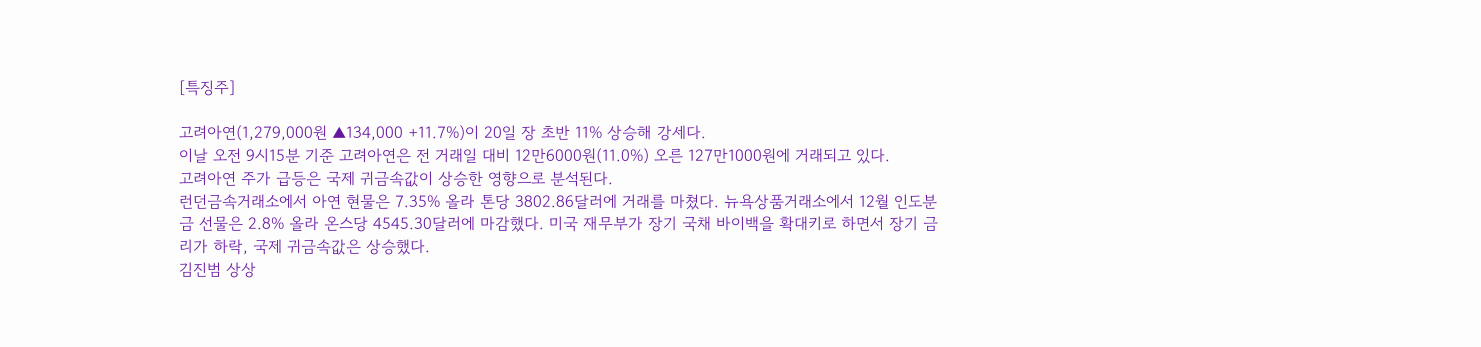[특징주]

고려아연(1,279,000원 ▲134,000 +11.7%)이 20일 장 초반 11% 상승해 강세다.
이날 오전 9시15분 기준 고려아연은 전 거래일 대비 12만6000원(11.0%) 오른 127만1000원에 거래되고 있다.
고려아연 주가 급등은 국제 귀금속값이 상승한 영향으로 분석된다.
런던금속거래소에서 아연 현물은 7.35% 올라 톤당 3802.86달러에 거래를 마쳤다. 뉴욕상품거래소에서 12월 인도분 금 선물은 2.8% 올라 온스당 4545.30달러에 마감했다. 미국 재무부가 장기 국채 바이백을 확대키로 하면서 장기 금리가 하락, 국제 귀금속값은 상승했다.
김진범 상상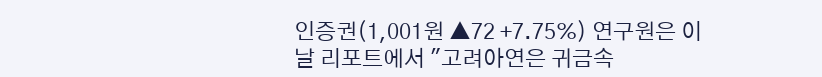인증권(1,001원 ▲72 +7.75%) 연구원은 이날 리포트에서 "고려아연은 귀금속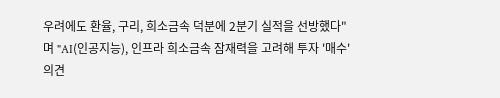우려에도 환율, 구리, 희소금속 덕분에 2분기 실적을 선방했다"며 "AI(인공지능), 인프라 희소금속 잠재력을 고려해 투자 '매수' 의견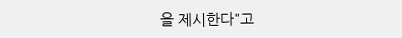을 제시한다"고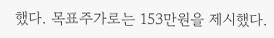했다. 목표주가로는 153만원을 제시했다.